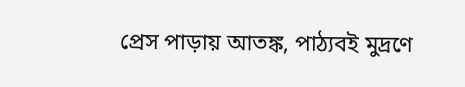প্রেস পাড়ায় আতঙ্ক, পাঠ্যবই মুদ্রণে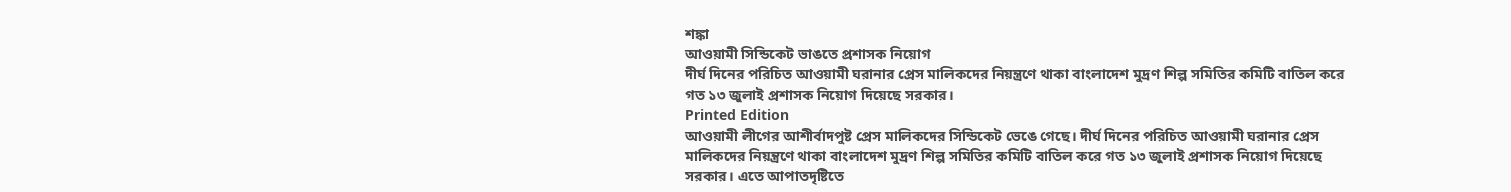শঙ্কা
আওয়ামী সিন্ডিকেট ভাঙতে প্রশাসক নিয়োগ
দীর্ঘ দিনের পরিচিত আওয়ামী ঘরানার প্রেস মালিকদের নিয়ন্ত্রণে থাকা বাংলাদেশ মুদ্রণ শিল্প সমিতির কমিটি বাতিল করে গত ১৩ জুলাই প্রশাসক নিয়োগ দিয়েছে সরকার।
Printed Edition
আওয়ামী লীগের আশীর্বাদপুষ্ট প্রেস মালিকদের সিন্ডিকেট ভেঙে গেছে। দীর্ঘ দিনের পরিচিত আওয়ামী ঘরানার প্রেস মালিকদের নিয়ন্ত্রণে থাকা বাংলাদেশ মুদ্রণ শিল্প সমিতির কমিটি বাতিল করে গত ১৩ জুলাই প্রশাসক নিয়োগ দিয়েছে সরকার। এতে আপাতদৃষ্টিতে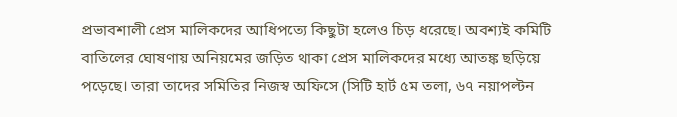প্রভাবশালী প্রেস মালিকদের আধিপত্যে কিছুটা হলেও চিড় ধরেছে। অবশ্যই কমিটি বাতিলের ঘোষণায় অনিয়মের জড়িত থাকা প্রেস মালিকদের মধ্যে আতঙ্ক ছড়িয়ে পড়েছে। তারা তাদের সমিতির নিজস্ব অফিসে (সিটি হার্ট ৫ম তলা, ৬৭ নয়াপল্টন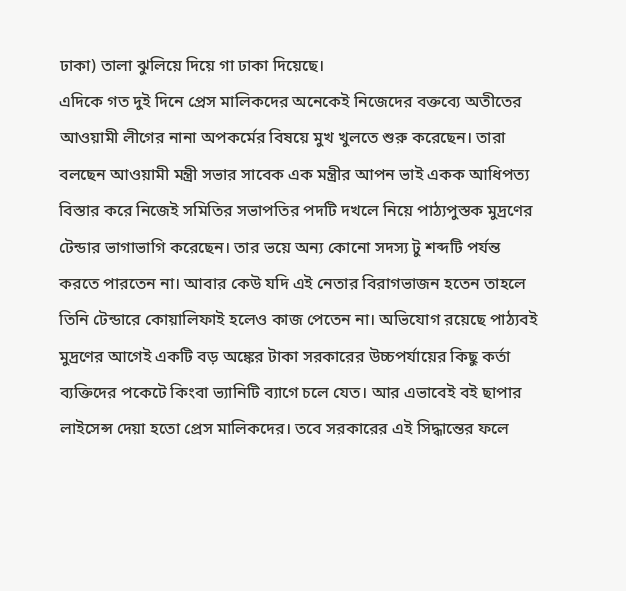ঢাকা) তালা ঝুলিয়ে দিয়ে গা ঢাকা দিয়েছে।
এদিকে গত দুই দিনে প্রেস মালিকদের অনেকেই নিজেদের বক্তব্যে অতীতের আওয়ামী লীগের নানা অপকর্মের বিষয়ে মুখ খুলতে শুরু করেছেন। তারা বলছেন আওয়ামী মন্ত্রী সভার সাবেক এক মন্ত্রীর আপন ভাই একক আধিপত্য বিস্তার করে নিজেই সমিতির সভাপতির পদটি দখলে নিয়ে পাঠ্যপুস্তক মুদ্রণের টেন্ডার ভাগাভাগি করেছেন। তার ভয়ে অন্য কোনো সদস্য টু শব্দটি পর্যন্ত করতে পারতেন না। আবার কেউ যদি এই নেতার বিরাগভাজন হতেন তাহলে তিনি টেন্ডারে কোয়ালিফাই হলেও কাজ পেতেন না। অভিযোগ রয়েছে পাঠ্যবই মুদ্রণের আগেই একটি বড় অঙ্কের টাকা সরকারের উচ্চপর্যায়ের কিছু কর্তা ব্যক্তিদের পকেটে কিংবা ভ্যানিটি ব্যাগে চলে যেত। আর এভাবেই বই ছাপার লাইসেন্স দেয়া হতো প্রেস মালিকদের। তবে সরকারের এই সিদ্ধান্তের ফলে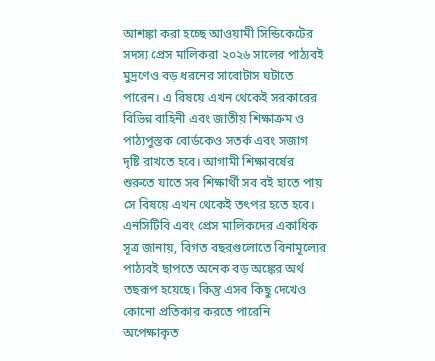আশঙ্কা করা হচ্ছে আওয়ামী সিন্ডিকেটের সদস্য প্রেস মালিকরা ২০২৬ সালের পাঠ্যবই মুদ্রণেও বড় ধরনের সাবোটাস ঘটাতে পারেন। এ বিষয়ে এখন থেকেই সরকারের বিভিন্ন বাহিনী এবং জাতীয় শিক্ষাক্রম ও পাঠ্যপুস্তক বোর্ডকেও সতর্ক এবং সজাগ দৃষ্টি রাখতে হবে। আগামী শিক্ষাবর্ষের শুরুতে যাতে সব শিক্ষার্থী সব বই হাতে পায় সে বিষয়ে এখন থেকেই তৎপর হতে হবে।
এনসিটিবি এবং প্রেস মালিকদের একাধিক সূত্র জানায়, বিগত বছরগুলোতে বিনামূল্যের পাঠ্যবই ছাপতে অনেক বড় অঙ্কের অর্থ তছরূপ হয়েছে। কিন্তু এসব কিছু দেখেও কোনো প্রতিকার করতে পারেনি অপেক্ষাকৃত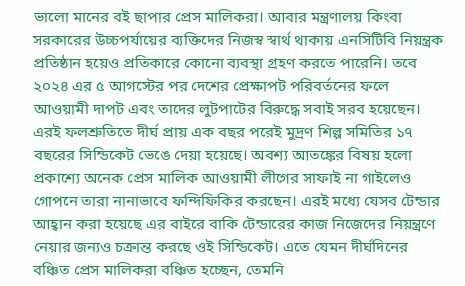ভালো মানের বই ছাপার প্রেস মালিকরা। আবার মন্ত্রণালয় কিংবা সরকারের উচ্চপর্যায়ের ব্যক্তিদের নিজস্ব স্বার্থ থাকায় এনসিটিবি নিয়ন্ত্রক প্রতিষ্ঠান হয়েও প্রতিকারে কোনো ব্যবস্থা গ্রহণ করতে পারেনি। তবে ২০২৪ এর ৫ আগস্টের পর দেশের প্রেক্ষাপট পরিবর্তনের ফলে আওয়ামী দাপট এবং তাদের লুটপাটের বিরুদ্ধে সবাই সরব হয়েছেন। এরই ফলশ্রুতিতে দীর্ঘ প্রায় এক বছর পরেই মুদ্রণ শিল্প সমিতির ১৭ বছরের সিন্ডিকেট ভেঙে দেয়া হয়েছে। অবশ্য আতঙ্কের বিষয় হলো প্রকাশ্যে অনেক প্রেস মালিক আওয়ামী লীগের সাফাই না গাইলেও গোপনে তারা নানাভাবে ফন্দিফিকির করছেন। এরই মধ্যে যেসব টেন্ডার আহ্বান করা হয়েছে এর বাইরে বাকি টেন্ডারের কাজ নিজেদের নিয়ন্ত্রণে নেয়ার জন্যও চক্রান্ত করছে ওই সিন্ডিকেট। এতে যেমন দীর্ঘদিনের বঞ্চিত প্রেস মালিকরা বঞ্চিত হচ্ছেন, তেমনি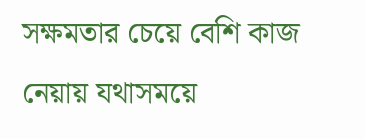সক্ষমতার চেয়ে বেশি কাজ নেয়ায় যথাসময়ে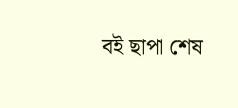বই ছাপা শেষ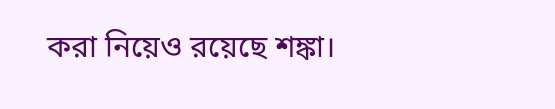করা নিয়েও রয়েছে শঙ্কা।